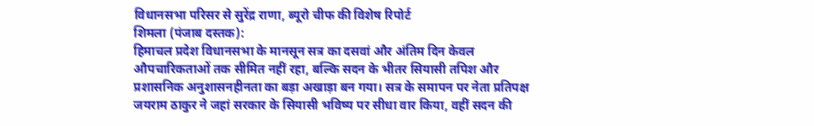विधानसभा परिसर से सुरेंद्र राणा, ब्यूरो चीफ की विशेष रिपोर्ट
शिमला (पंजाब दस्तक):
हिमाचल प्रदेश विधानसभा के मानसून सत्र का दसवां और अंतिम दिन केवल औपचारिकताओं तक सीमित नहीं रहा, बल्कि सदन के भीतर सियासी तपिश और प्रशासनिक अनुशासनहीनता का बड़ा अखाड़ा बन गया। सत्र के समापन पर नेता प्रतिपक्ष जयराम ठाकुर ने जहां सरकार के सियासी भविष्य पर सीधा वार किया, वहीं सदन की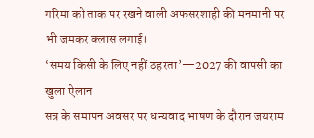गरिमा को ताक पर रखने वाली अफसरशाही की मनमानी पर भी जमकर क्लास लगाई।
‘समय किसी के लिए नहीं ठहरता’—2027 की वापसी का खुला ऐलान
सत्र के समापन अवसर पर धन्यवाद भाषण के दौरान जयराम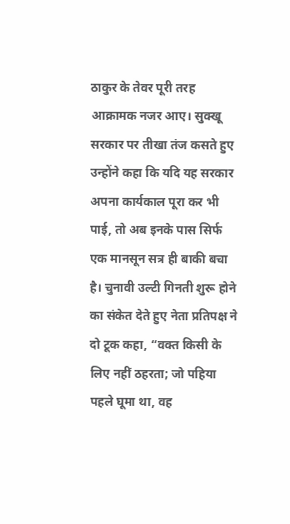ठाकुर के तेवर पूरी तरह आक्रामक नजर आए। सुक्खू सरकार पर तीखा तंज कसते हुए उन्होंने कहा कि यदि यह सरकार अपना कार्यकाल पूरा कर भी पाई, तो अब इनके पास सिर्फ एक मानसून सत्र ही बाकी बचा है। चुनावी उल्टी गिनती शुरू होने का संकेत देते हुए नेता प्रतिपक्ष ने दो टूक कहा, “वक्त किसी के लिए नहीं ठहरता; जो पहिया पहले घूमा था, वह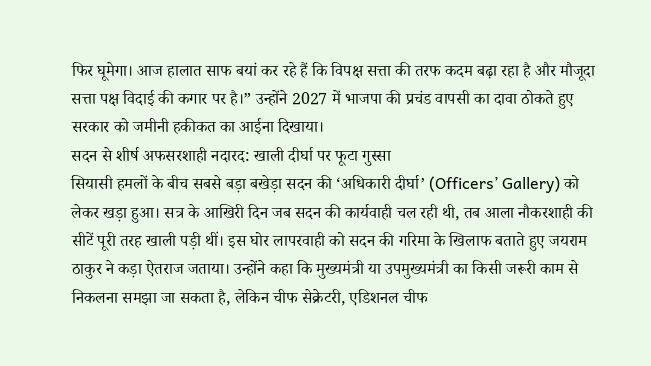फिर घूमेगा। आज हालात साफ बयां कर रहे हैं कि विपक्ष सत्ता की तरफ कदम बढ़ा रहा है और मौजूदा सत्ता पक्ष विदाई की कगार पर है।” उन्होंने 2027 में भाजपा की प्रचंड वापसी का दावा ठोकते हुए सरकार को जमीनी हकीकत का आईना दिखाया।
सदन से शीर्ष अफसरशाही नदारद: खाली दीर्घा पर फूटा गुस्सा
सियासी हमलों के बीच सबसे बड़ा बखेड़ा सदन की ‘अधिकारी दीर्घा’ (Officers’ Gallery) को लेकर खड़ा हुआ। सत्र के आखिरी दिन जब सदन की कार्यवाही चल रही थी, तब आला नौकरशाही की सीटें पूरी तरह खाली पड़ी थीं। इस घोर लापरवाही को सदन की गरिमा के खिलाफ बताते हुए जयराम ठाकुर ने कड़ा ऐतराज जताया। उन्होंने कहा कि मुख्यमंत्री या उपमुख्यमंत्री का किसी जरूरी काम से निकलना समझा जा सकता है, लेकिन चीफ सेक्रेटरी, एडिशनल चीफ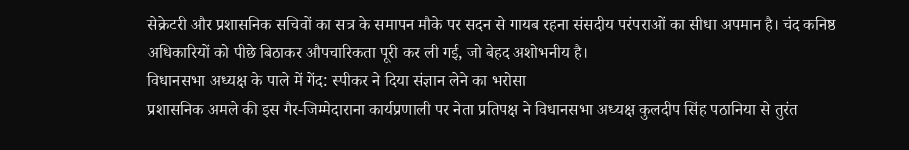सेक्रेटरी और प्रशासनिक सचिवों का सत्र के समापन मौके पर सदन से गायब रहना संसदीय परंपराओं का सीधा अपमान है। चंद कनिष्ठ अधिकारियों को पीछे बिठाकर औपचारिकता पूरी कर ली गई, जो बेहद अशोभनीय है।
विधानसभा अध्यक्ष के पाले में गेंद: स्पीकर ने दिया संज्ञान लेने का भरोसा
प्रशासनिक अमले की इस गैर-जिम्मेदाराना कार्यप्रणाली पर नेता प्रतिपक्ष ने विधानसभा अध्यक्ष कुलदीप सिंह पठानिया से तुरंत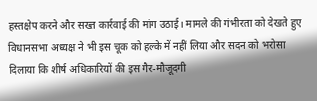हस्तक्षेप करने और सख्त कार्रवाई की मांग उठाई। मामले की गंभीरता को देखते हुए विधानसभा अध्यक्ष ने भी इस चूक को हल्के में नहीं लिया और सदन को भरोसा दिलाया कि शीर्ष अधिकारियों की इस गैर-मौजूदगी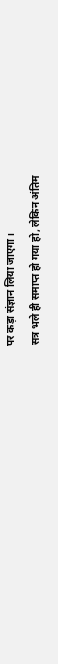पर कड़ा संज्ञान लिया जाएगा।
सत्र भले ही समाप्त हो गया हो, लेकिन अंतिम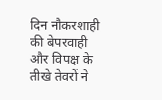दिन नौकरशाही की बेपरवाही और विपक्ष के तीखे तेवरों ने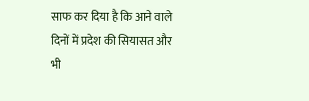साफ कर दिया है कि आने वाले दिनों में प्रदेश की सियासत और भी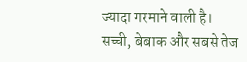ज्यादा गरमाने वाली है।
सच्ची, बेबाक और सबसे तेज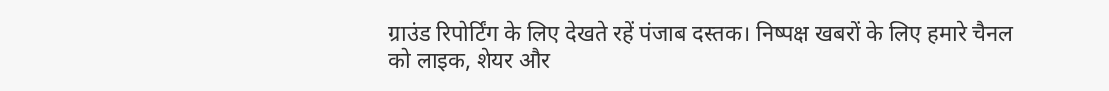ग्राउंड रिपोर्टिंग के लिए देखते रहें पंजाब दस्तक। निष्पक्ष खबरों के लिए हमारे चैनल को लाइक, शेयर और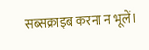सब्सक्राइब करना न भूलें।